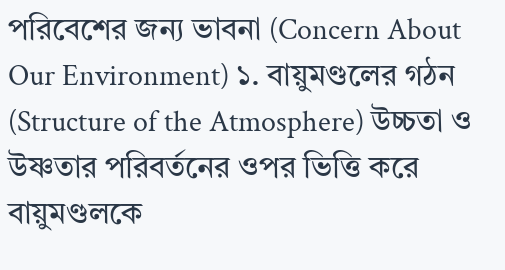পরিবেশের জন্য ভাবনা (Concern About Our Environment) ১. বায়ুমণ্ডলের গঠন (Structure of the Atmosphere) উচ্চতা ও উষ্ণতার পরিবর্তনের ওপর ভিত্তি করে বায়ুমণ্ডলকে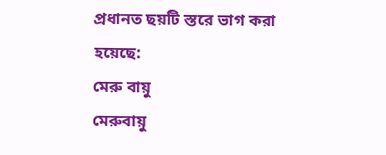প্রধানত ছয়টি স্তরে ভাগ করা হয়েছে:
মেরু বায়ু
মেরুবায়ু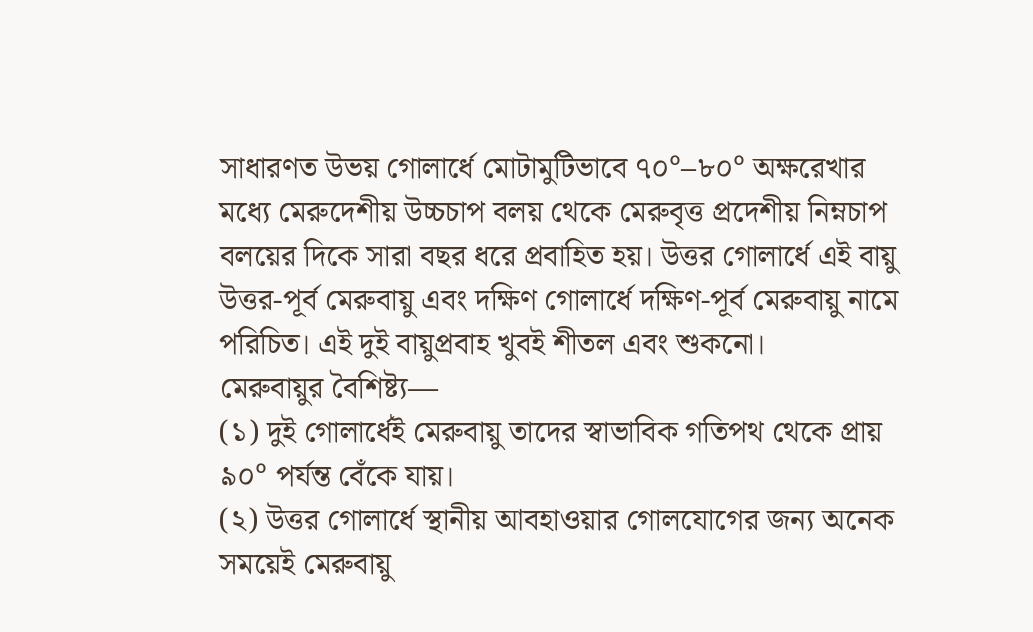সাধারণত উভয় গোলার্ধে মোটামুটিভাবে ৭০°–৮০° অক্ষরেখার মধ্যে মেরুদেশীয় উচ্চচাপ বলয় থেকে মেরুবৃত্ত প্রদেশীয় নিম্নচাপ বলয়ের দিকে সারা বছর ধরে প্রবাহিত হয়। উত্তর গোলার্ধে এই বায়ু উত্তর-পূর্ব মেরুবায়ু এবং দক্ষিণ গোলার্ধে দক্ষিণ-পূর্ব মেরুবায়ু নামে পরিচিত। এই দুই বায়ুপ্রবাহ খুবই শীতল এবং শুকনো।
মেরুবায়ুর বৈশিষ্ট্য—
(১) দুই গোলার্ধেই মেরুবায়ু তাদের স্বাভাবিক গতিপথ থেকে প্রায় ৯০° পর্যন্ত বেঁকে যায়।
(২) উত্তর গোলার্ধে স্থানীয় আবহাওয়ার গোলযোগের জন্য অনেক সময়েই মেরুবায়ু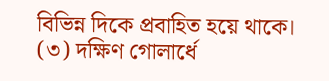বিভিন্ন দিকে প্রবাহিত হয়ে থাকে।
(৩) দক্ষিণ গোলার্ধে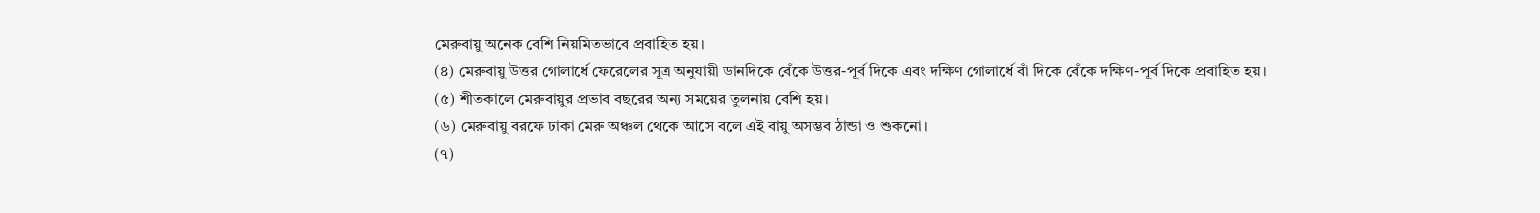মেরুবায়ু অনেক বেশি নিয়মিতভাবে প্রবাহিত হয়।
(৪) মেরুবায়ু উত্তর গোলার্ধে ফেরেলের সূত্র অনুযায়ী ডানদিকে বেঁকে উত্তর-পূর্ব দিকে এবং দক্ষিণ গোলার্ধে বাঁ দিকে বেঁকে দক্ষিণ-পূর্ব দিকে প্রবাহিত হয়।
(৫) শীতকালে মেরুবায়ুর প্রভাব বছরের অন্য সময়ের তুলনায় বেশি হয়।
(৬) মেরুবায়ু বরফে ঢাকা মেরু অঞ্চল থেকে আসে বলে এই বায়ু অসম্ভব ঠান্ডা ও শুকনো।
(৭)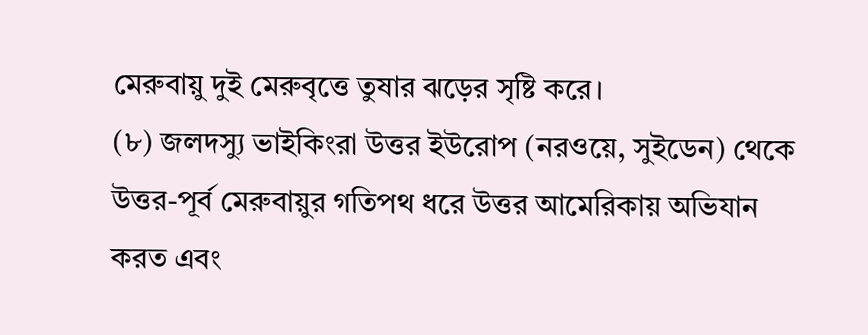মেরুবায়ু দুই মেরুবৃত্তে তুষার ঝড়ের সৃষ্টি করে।
(৮) জলদস্যু ভাইকিংরা উত্তর ইউরোপ (নরওয়ে, সুইডেন) থেকে উত্তর-পূর্ব মেরুবায়ুর গতিপথ ধরে উত্তর আমেরিকায় অভিযান করত এবং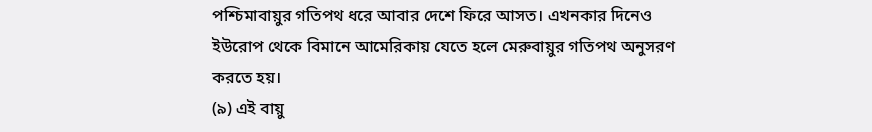পশ্চিমাবায়ুর গতিপথ ধরে আবার দেশে ফিরে আসত। এখনকার দিনেও ইউরোপ থেকে বিমানে আমেরিকায় যেতে হলে মেরুবায়ুর গতিপথ অনুসরণ করতে হয়।
(৯) এই বায়ু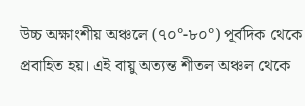উচ্চ অক্ষাংশীয় অঞ্চলে (৭০°-৮০°) পূর্বদিক থেকে প্রবাহিত হয়। এই বায়ু অত্যন্ত শীতল অঞ্চল থেকে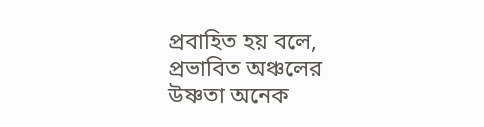প্রবাহিত হয় বলে, প্রভাবিত অঞ্চলের উষ্ণতা অনেক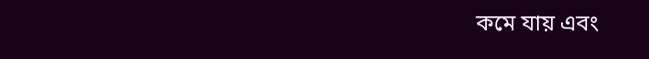কমে যায় এবং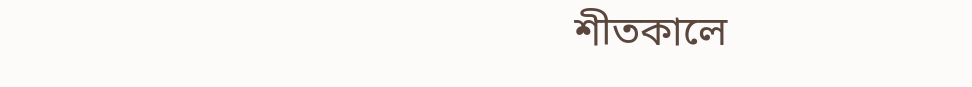শীতকালে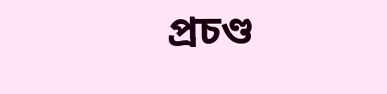প্রচণ্ড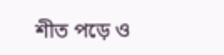শীত পড়ে ও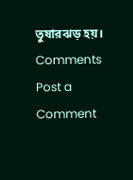তুষারঝড় হয়।
Comments
Post a Comment